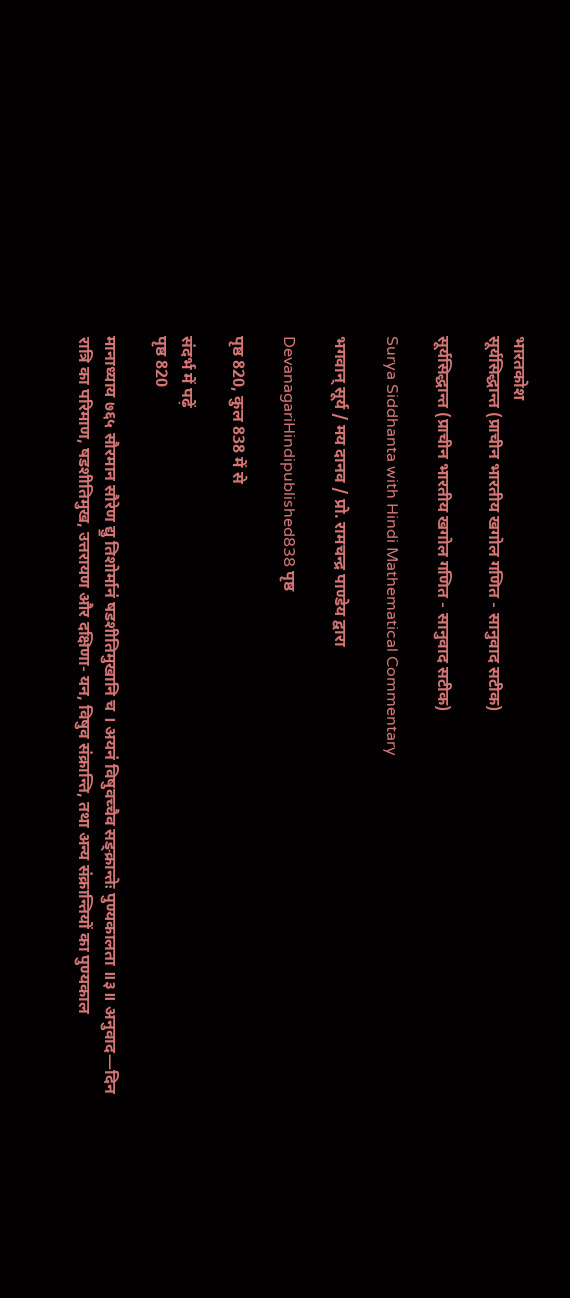भारतकोश
सूर्यसिद्धान्त (प्राचीन भारतीय खगोल गणित - सानुवाद सटीक)

सूर्यसिद्धान्त (प्राचीन भारतीय खगोल गणित - सानुवाद सटीक)

Surya Siddhanta with Hindi Mathematical Commentary

भगवान् सूर्य / मय दानव / प्रो. रामचन्द्र पाण्डेय द्वारा

DevanagariHindipublished838 पृष्ठ

पृष्ठ 820, कुल 838 में से

संदर्भ में पढ़ें
पृष्ठ 820

मानाध्याय ७६५ सौरमान सौरेण द्यु॒ तिशोर्मानं षडशीतिमुखानि च । अयनं विषुवच्चैव सङ्क्रान्तेः पुण्यकालता ॥३॥ अनुवाद—दिन रात्रि का परिमाण, षडशीतिमुख, उत्तरायण और दक्षिणा- यन, विषुव संक्रान्ति, तथा अन्य संक्रान्तियों का पुण्यकाल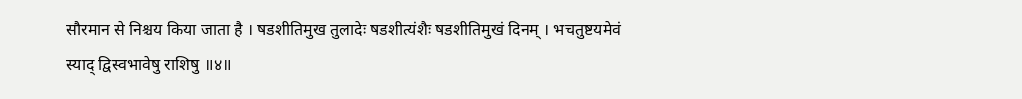सौरमान से निश्चय किया जाता है । षडशीतिमुख तुलादेः षडशीत्यंशैः षडशीतिमुखं दिनम् । भचतुष्टयमेवं स्याद् द्विस्वभावेषु राशिषु ॥४॥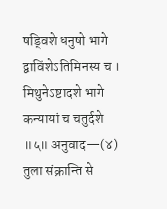षड्विशे धनुषो भागे द्वाविंशेऽतिमिनस्य च । मिथुनेऽष्टादशे भागे कन्यायां च चतुर्दशे ॥५॥ अनुवाद—(४) तुला संक्रान्ति से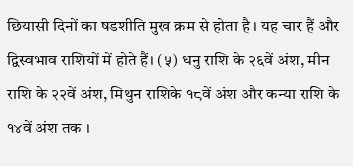छियासी दिनों का षडशीति मुख क्रम से होता है । यह चार हैं और द्विस्वभाव राशियों में होते हैं। (५) धनु राशि के २६वें अंश, मीन राशि के २२वें अंश, मिथुन राशिके १८वें अंश और कन्या राशि के १४वें अंश तक ।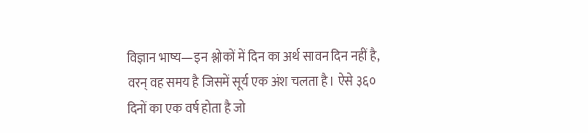विज्ञान भाष्य—इन श्लोकों में दिन का अर्थ सावन दिन नहीं है, वरन् वह समय है जिसमें सूर्य एक अंश चलता है। ऐसे ३६० दिनों का एक वर्ष होता है जो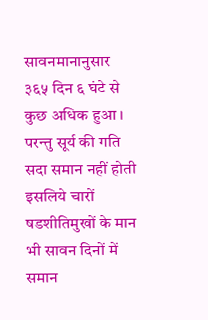सावनमानानुसार ३६५ दिन ६ घंटे से कुछ अधिक हुआ । परन्तु सूर्य की गति सदा समान नहीं होती इसलिये चारों षडशीतिमुखों के मान भी सावन दिनों में समान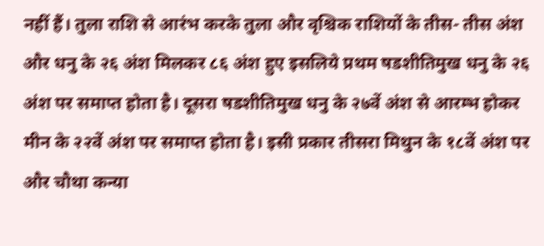नहीं हैं। तुला राशि से आरंभ करके तुला और वृश्चिक राशियों के तीस- तीस अंश और धनु के २६ अंश मिलकर ८६ अंश हुए इसलिये प्रथम षडशीतिमुख धनु के २६ अंश पर समाप्त होता है। दूसरा षडशीतिमुख धनु के २७वें अंश से आरम्भ होकर मीन के २२वें अंश पर समाप्त होता है। इसी प्रकार तीसरा मिथुन के १८वें अंश पर और चौथा कन्या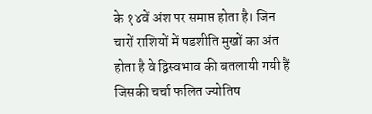के १४वें अंश पर समाप्त होता है। जिन चारों राशियों में षडशीति मुखों का अंत होता है वे द्विस्वभाव की बतलायी गयी हैं जिसकी चर्चा फलित ज्योतिष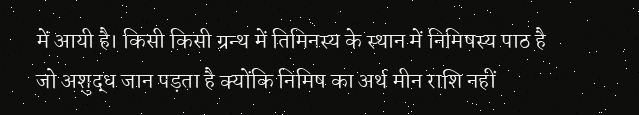में आयी है। किसी किसी ग्रन्थ में तिमिनस्य के स्थान में निमिषस्य पाठ है जो अशुद्ध जान पड़ता है क्योंकि निमिष का अर्थ मीन राशि नहीं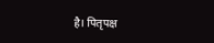है। पितृपक्ष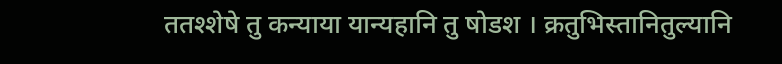ततश्शेषे तु कन्याया यान्यहानि तु षोडश । क्रतुभिस्तानितुल्यानि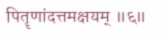पितॄणांदत्तमक्षयम् ॥६॥